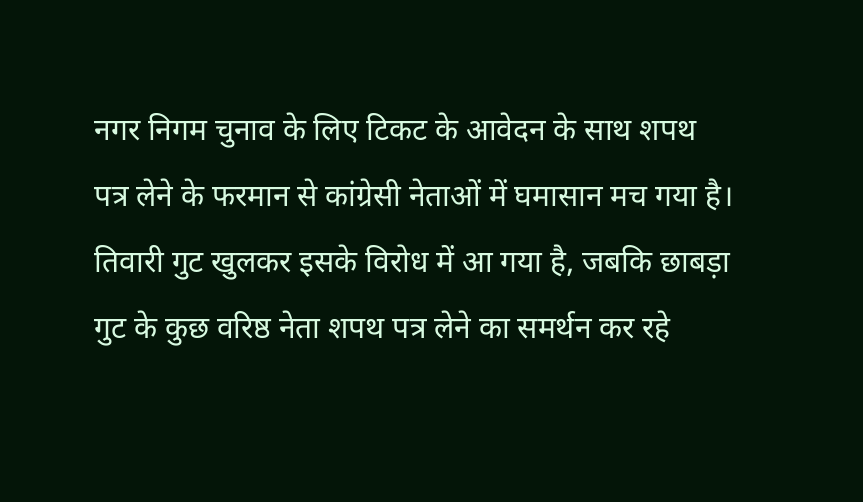नगर निगम चुनाव के लिए टिकट के आवेदन के साथ शपथ पत्र लेने के फरमान से कांग्रेसी नेताओं में घमासान मच गया है। तिवारी गुट खुलकर इसके विरोध में आ गया है, जबकि छाबड़ा गुट के कुछ वरिष्ठ नेता शपथ पत्र लेने का समर्थन कर रहे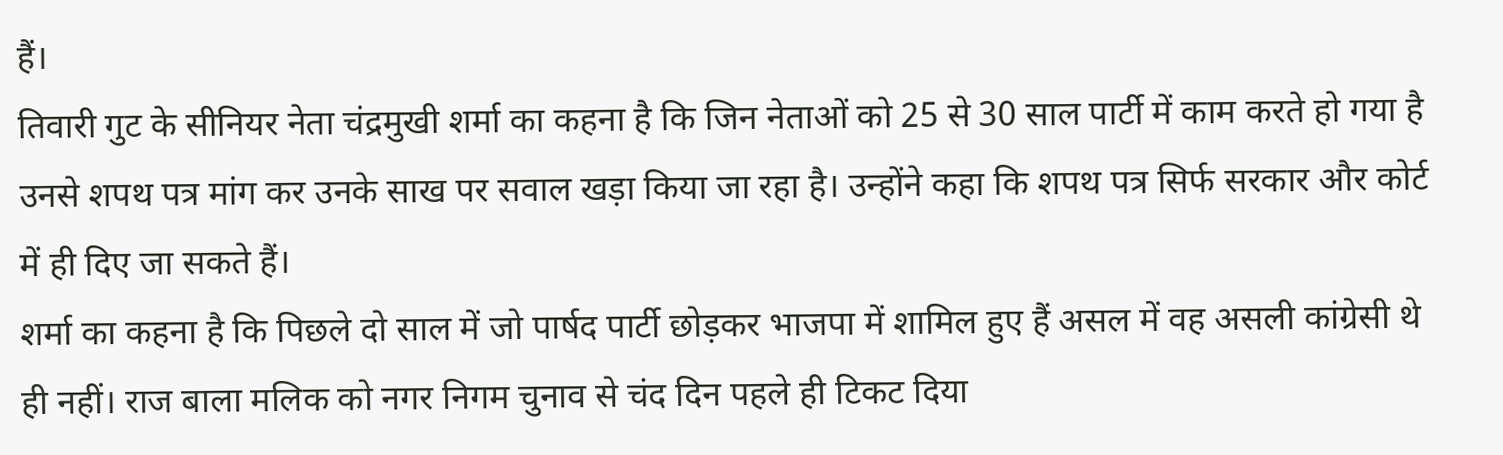हैं।
तिवारी गुट के सीनियर नेता चंद्रमुखी शर्मा का कहना है कि जिन नेताओं को 25 से 30 साल पार्टी में काम करते हो गया है उनसे शपथ पत्र मांग कर उनके साख पर सवाल खड़ा किया जा रहा है। उन्होंने कहा कि शपथ पत्र सिर्फ सरकार और कोर्ट में ही दिए जा सकते हैं।
शर्मा का कहना है कि पिछले दो साल में जो पार्षद पार्टी छोड़कर भाजपा में शामिल हुए हैं असल में वह असली कांग्रेसी थे ही नहीं। राज बाला मलिक को नगर निगम चुनाव से चंद दिन पहले ही टिकट दिया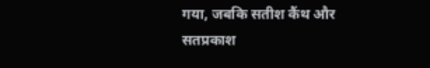गया, जबकि सतीश कैंथ और सतप्रकाश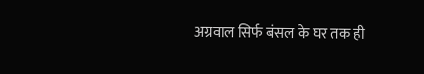अग्रवाल सिर्फ बंसल के घर तक ही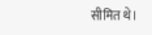सीमित थे।